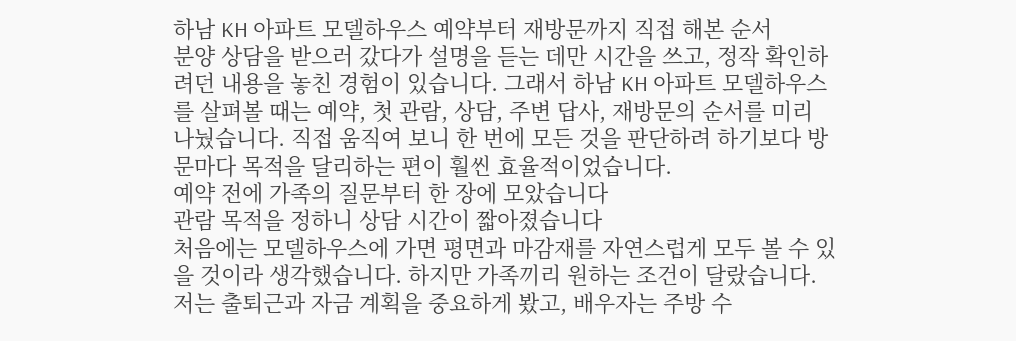하남 KH 아파트 모델하우스 예약부터 재방문까지 직접 해본 순서
분양 상담을 받으러 갔다가 설명을 듣는 데만 시간을 쓰고, 정작 확인하려던 내용을 놓친 경험이 있습니다. 그래서 하남 KH 아파트 모델하우스를 살펴볼 때는 예약, 첫 관람, 상담, 주변 답사, 재방문의 순서를 미리 나눴습니다. 직접 움직여 보니 한 번에 모든 것을 판단하려 하기보다 방문마다 목적을 달리하는 편이 훨씬 효율적이었습니다.
예약 전에 가족의 질문부터 한 장에 모았습니다
관람 목적을 정하니 상담 시간이 짧아졌습니다
처음에는 모델하우스에 가면 평면과 마감재를 자연스럽게 모두 볼 수 있을 것이라 생각했습니다. 하지만 가족끼리 원하는 조건이 달랐습니다. 저는 출퇴근과 자금 계획을 중요하게 봤고, 배우자는 주방 수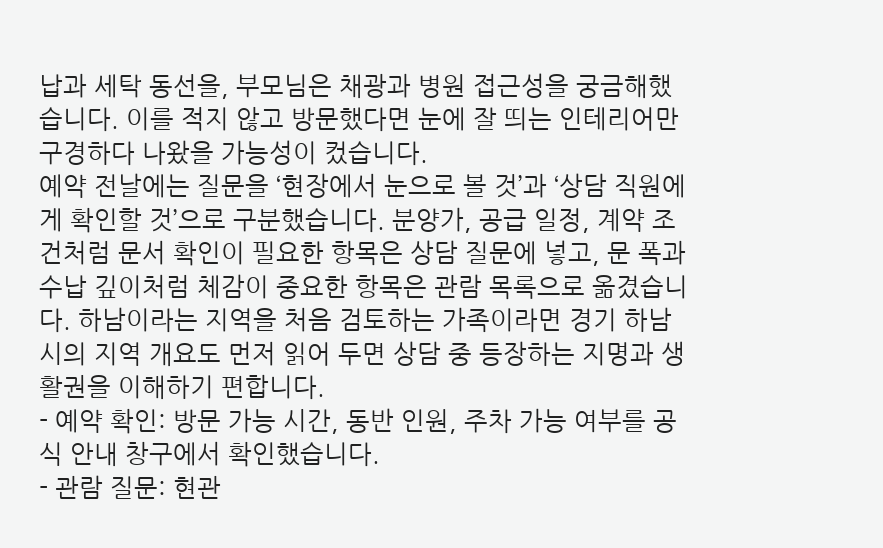납과 세탁 동선을, 부모님은 채광과 병원 접근성을 궁금해했습니다. 이를 적지 않고 방문했다면 눈에 잘 띄는 인테리어만 구경하다 나왔을 가능성이 컸습니다.
예약 전날에는 질문을 ‘현장에서 눈으로 볼 것’과 ‘상담 직원에게 확인할 것’으로 구분했습니다. 분양가, 공급 일정, 계약 조건처럼 문서 확인이 필요한 항목은 상담 질문에 넣고, 문 폭과 수납 깊이처럼 체감이 중요한 항목은 관람 목록으로 옮겼습니다. 하남이라는 지역을 처음 검토하는 가족이라면 경기 하남시의 지역 개요도 먼저 읽어 두면 상담 중 등장하는 지명과 생활권을 이해하기 편합니다.
- 예약 확인: 방문 가능 시간, 동반 인원, 주차 가능 여부를 공식 안내 창구에서 확인했습니다.
- 관람 질문: 현관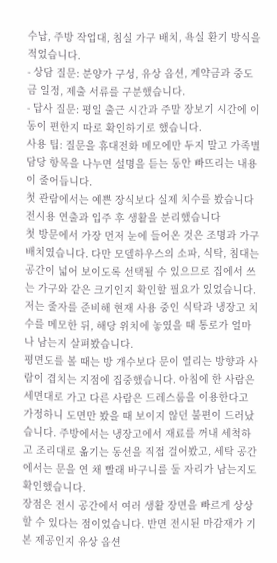수납, 주방 작업대, 침실 가구 배치, 욕실 환기 방식을 적었습니다.
- 상담 질문: 분양가 구성, 유상 옵션, 계약금과 중도금 일정, 제출 서류를 구분했습니다.
- 답사 질문: 평일 출근 시간과 주말 장보기 시간에 이동이 편한지 따로 확인하기로 했습니다.
사용 팁: 질문을 휴대전화 메모에만 두지 말고 가족별 담당 항목을 나누면 설명을 듣는 동안 빠뜨리는 내용이 줄어듭니다.
첫 관람에서는 예쁜 장식보다 실제 치수를 봤습니다
전시용 연출과 입주 후 생활을 분리했습니다
첫 방문에서 가장 먼저 눈에 들어온 것은 조명과 가구 배치였습니다. 다만 모델하우스의 소파, 식탁, 침대는 공간이 넓어 보이도록 선택될 수 있으므로 집에서 쓰는 가구와 같은 크기인지 확인할 필요가 있었습니다. 저는 줄자를 준비해 현재 사용 중인 식탁과 냉장고 치수를 메모한 뒤, 해당 위치에 놓였을 때 통로가 얼마나 남는지 살펴봤습니다.
평면도를 볼 때는 방 개수보다 문이 열리는 방향과 사람이 겹치는 지점에 집중했습니다. 아침에 한 사람은 세면대로 가고 다른 사람은 드레스룸을 이용한다고 가정하니 도면만 봤을 때 보이지 않던 불편이 드러났습니다. 주방에서는 냉장고에서 재료를 꺼내 세척하고 조리대로 옮기는 동선을 직접 걸어봤고, 세탁 공간에서는 문을 연 채 빨래 바구니를 둘 자리가 남는지도 확인했습니다.
장점은 전시 공간에서 여러 생활 장면을 빠르게 상상할 수 있다는 점이었습니다. 반면 전시된 마감재가 기본 제공인지 유상 옵션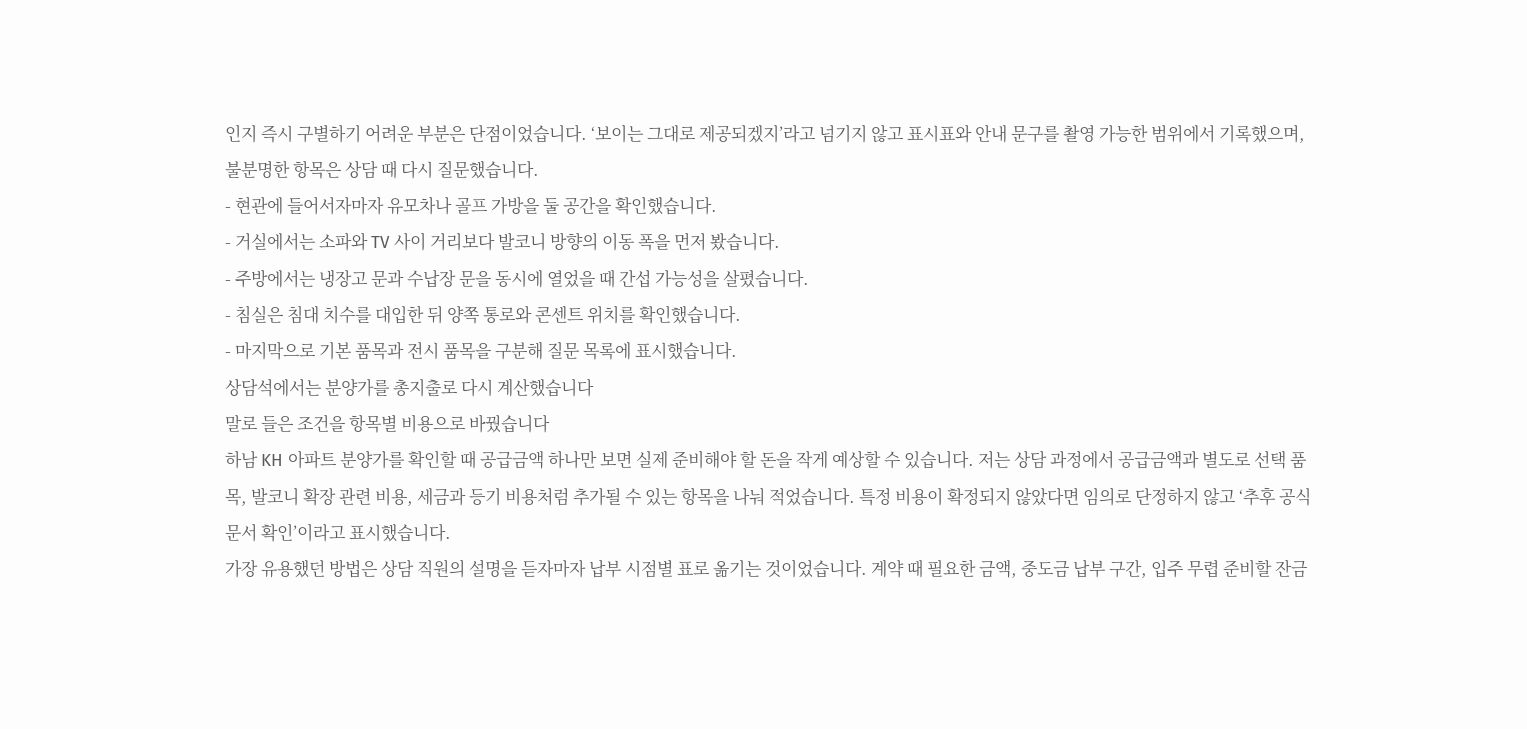인지 즉시 구별하기 어려운 부분은 단점이었습니다. ‘보이는 그대로 제공되겠지’라고 넘기지 않고 표시표와 안내 문구를 촬영 가능한 범위에서 기록했으며, 불분명한 항목은 상담 때 다시 질문했습니다.
- 현관에 들어서자마자 유모차나 골프 가방을 둘 공간을 확인했습니다.
- 거실에서는 소파와 TV 사이 거리보다 발코니 방향의 이동 폭을 먼저 봤습니다.
- 주방에서는 냉장고 문과 수납장 문을 동시에 열었을 때 간섭 가능성을 살폈습니다.
- 침실은 침대 치수를 대입한 뒤 양쪽 통로와 콘센트 위치를 확인했습니다.
- 마지막으로 기본 품목과 전시 품목을 구분해 질문 목록에 표시했습니다.
상담석에서는 분양가를 총지출로 다시 계산했습니다
말로 들은 조건을 항목별 비용으로 바꿨습니다
하남 KH 아파트 분양가를 확인할 때 공급금액 하나만 보면 실제 준비해야 할 돈을 작게 예상할 수 있습니다. 저는 상담 과정에서 공급금액과 별도로 선택 품목, 발코니 확장 관련 비용, 세금과 등기 비용처럼 추가될 수 있는 항목을 나눠 적었습니다. 특정 비용이 확정되지 않았다면 임의로 단정하지 않고 ‘추후 공식 문서 확인’이라고 표시했습니다.
가장 유용했던 방법은 상담 직원의 설명을 듣자마자 납부 시점별 표로 옮기는 것이었습니다. 계약 때 필요한 금액, 중도금 납부 구간, 입주 무렵 준비할 잔금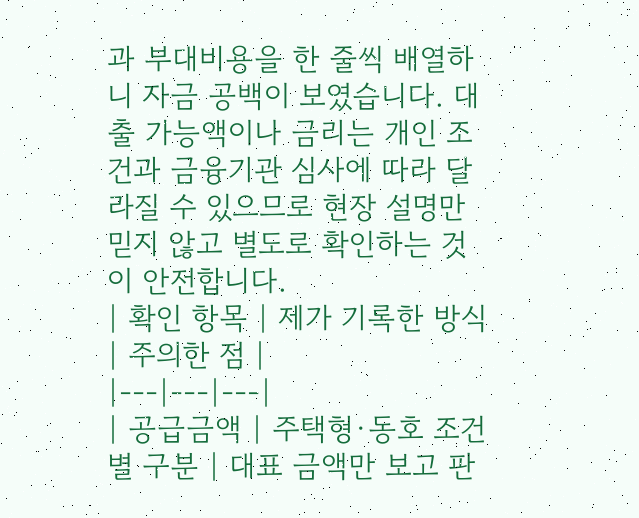과 부대비용을 한 줄씩 배열하니 자금 공백이 보였습니다. 대출 가능액이나 금리는 개인 조건과 금융기관 심사에 따라 달라질 수 있으므로 현장 설명만 믿지 않고 별도로 확인하는 것이 안전합니다.
| 확인 항목 | 제가 기록한 방식 | 주의한 점 |
|---|---|---|
| 공급금액 | 주택형·동호 조건별 구분 | 대표 금액만 보고 판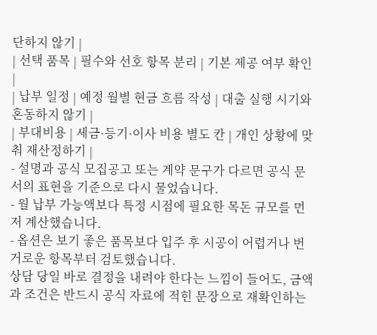단하지 않기 |
| 선택 품목 | 필수와 선호 항목 분리 | 기본 제공 여부 확인 |
| 납부 일정 | 예정 월별 현금 흐름 작성 | 대출 실행 시기와 혼동하지 않기 |
| 부대비용 | 세금·등기·이사 비용 별도 칸 | 개인 상황에 맞춰 재산정하기 |
- 설명과 공식 모집공고 또는 계약 문구가 다르면 공식 문서의 표현을 기준으로 다시 물었습니다.
- 월 납부 가능액보다 특정 시점에 필요한 목돈 규모를 먼저 계산했습니다.
- 옵션은 보기 좋은 품목보다 입주 후 시공이 어렵거나 번거로운 항목부터 검토했습니다.
상담 당일 바로 결정을 내려야 한다는 느낌이 들어도, 금액과 조건은 반드시 공식 자료에 적힌 문장으로 재확인하는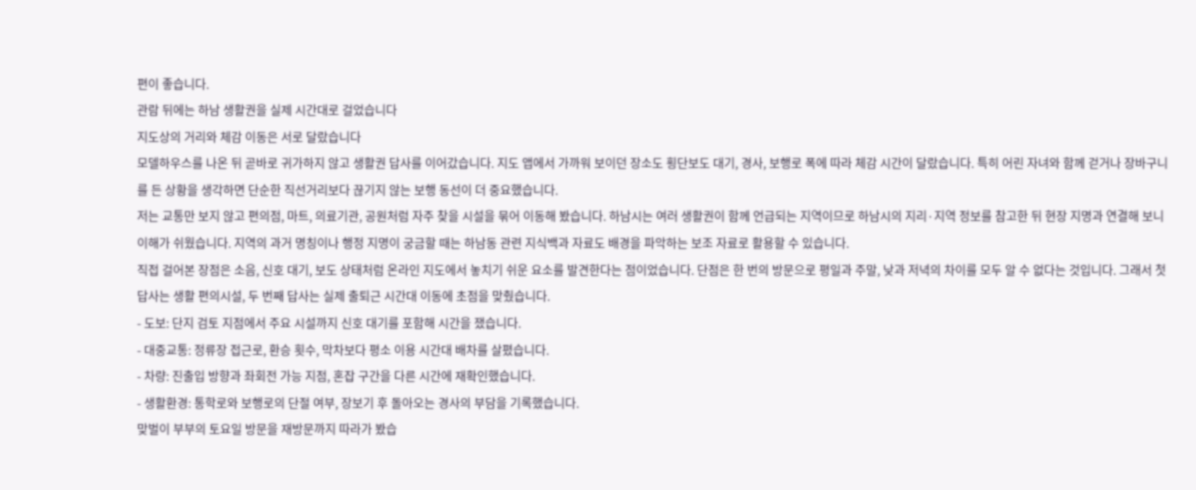편이 좋습니다.
관람 뒤에는 하남 생활권을 실제 시간대로 걸었습니다
지도상의 거리와 체감 이동은 서로 달랐습니다
모델하우스를 나온 뒤 곧바로 귀가하지 않고 생활권 답사를 이어갔습니다. 지도 앱에서 가까워 보이던 장소도 횡단보도 대기, 경사, 보행로 폭에 따라 체감 시간이 달랐습니다. 특히 어린 자녀와 함께 걷거나 장바구니를 든 상황을 생각하면 단순한 직선거리보다 끊기지 않는 보행 동선이 더 중요했습니다.
저는 교통만 보지 않고 편의점, 마트, 의료기관, 공원처럼 자주 찾을 시설을 묶어 이동해 봤습니다. 하남시는 여러 생활권이 함께 언급되는 지역이므로 하남시의 지리·지역 정보를 참고한 뒤 현장 지명과 연결해 보니 이해가 쉬웠습니다. 지역의 과거 명칭이나 행정 지명이 궁금할 때는 하남동 관련 지식백과 자료도 배경을 파악하는 보조 자료로 활용할 수 있습니다.
직접 걸어본 장점은 소음, 신호 대기, 보도 상태처럼 온라인 지도에서 놓치기 쉬운 요소를 발견한다는 점이었습니다. 단점은 한 번의 방문으로 평일과 주말, 낮과 저녁의 차이를 모두 알 수 없다는 것입니다. 그래서 첫 답사는 생활 편의시설, 두 번째 답사는 실제 출퇴근 시간대 이동에 초점을 맞췄습니다.
- 도보: 단지 검토 지점에서 주요 시설까지 신호 대기를 포함해 시간을 쟀습니다.
- 대중교통: 정류장 접근로, 환승 횟수, 막차보다 평소 이용 시간대 배차를 살폈습니다.
- 차량: 진출입 방향과 좌회전 가능 지점, 혼잡 구간을 다른 시간에 재확인했습니다.
- 생활환경: 통학로와 보행로의 단절 여부, 장보기 후 돌아오는 경사의 부담을 기록했습니다.
맞벌이 부부의 토요일 방문을 재방문까지 따라가 봤습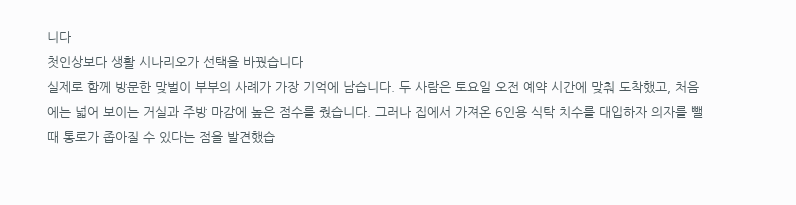니다
첫인상보다 생활 시나리오가 선택을 바꿨습니다
실제로 함께 방문한 맞벌이 부부의 사례가 가장 기억에 남습니다. 두 사람은 토요일 오전 예약 시간에 맞춰 도착했고, 처음에는 넓어 보이는 거실과 주방 마감에 높은 점수를 줬습니다. 그러나 집에서 가져온 6인용 식탁 치수를 대입하자 의자를 뺄 때 통로가 좁아질 수 있다는 점을 발견했습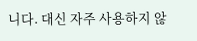니다. 대신 자주 사용하지 않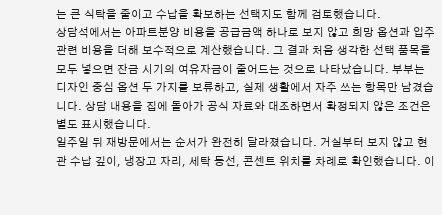는 큰 식탁을 줄이고 수납을 확보하는 선택지도 함께 검토했습니다.
상담석에서는 아파트분양 비용을 공급금액 하나로 보지 않고 희망 옵션과 입주 관련 비용을 더해 보수적으로 계산했습니다. 그 결과 처음 생각한 선택 품목을 모두 넣으면 잔금 시기의 여유자금이 줄어드는 것으로 나타났습니다. 부부는 디자인 중심 옵션 두 가지를 보류하고, 실제 생활에서 자주 쓰는 항목만 남겼습니다. 상담 내용을 집에 돌아가 공식 자료와 대조하면서 확정되지 않은 조건은 별도 표시했습니다.
일주일 뒤 재방문에서는 순서가 완전히 달라졌습니다. 거실부터 보지 않고 현관 수납 깊이, 냉장고 자리, 세탁 동선, 콘센트 위치를 차례로 확인했습니다. 이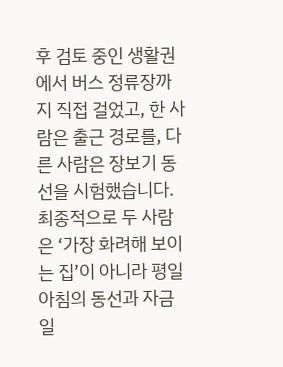후 검토 중인 생활권에서 버스 정류장까지 직접 걸었고, 한 사람은 출근 경로를, 다른 사람은 장보기 동선을 시험했습니다. 최종적으로 두 사람은 ‘가장 화려해 보이는 집’이 아니라 평일 아침의 동선과 자금 일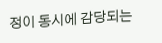정이 동시에 감당되는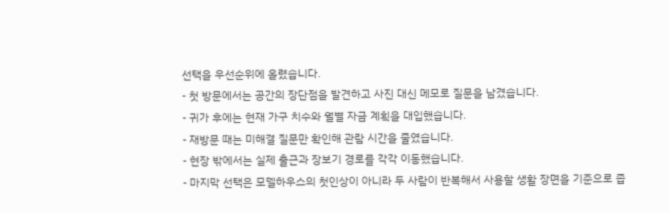선택을 우선순위에 올렸습니다.
- 첫 방문에서는 공간의 장단점을 발견하고 사진 대신 메모로 질문을 남겼습니다.
- 귀가 후에는 현재 가구 치수와 월별 자금 계획을 대입했습니다.
- 재방문 때는 미해결 질문만 확인해 관람 시간을 줄였습니다.
- 현장 밖에서는 실제 출근과 장보기 경로를 각각 이동했습니다.
- 마지막 선택은 모델하우스의 첫인상이 아니라 두 사람이 반복해서 사용할 생활 장면을 기준으로 좁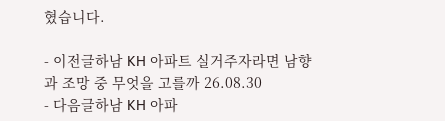혔습니다.

- 이전글하남 KH 아파트 실거주자라면 남향과 조망 중 무엇을 고를까 26.08.30
- 다음글하남 KH 아파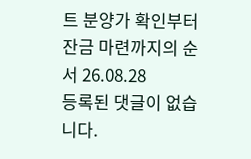트 분양가 확인부터 잔금 마련까지의 순서 26.08.28
등록된 댓글이 없습니다.